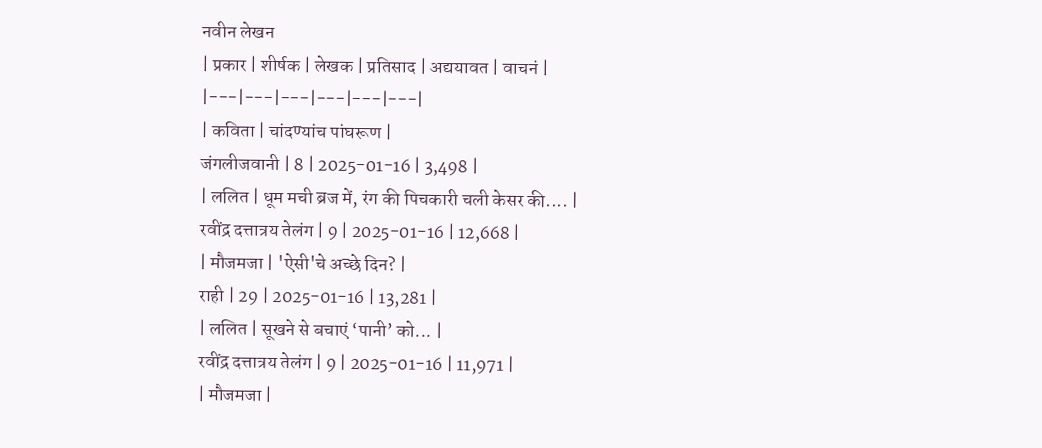नवीन लेखन
| प्रकार | शीर्षक | लेखक | प्रतिसाद | अद्ययावत | वाचनं |
|---|---|---|---|---|---|
| कविता | चांदण्यांच पांघरूण |
जंगलीजवानी | 8 | 2025-01-16 | 3,498 |
| ललित | धूम मची ब्रज में, रंग की पिचकारी चली केसर की.... |
रवींद्र दत्तात्रय तेलंग | 9 | 2025-01-16 | 12,668 |
| मौजमजा | 'ऐसी'चे अच्छे दिन? |
राही | 29 | 2025-01-16 | 13,281 |
| ललित | सूखने से बचाएं ‘पानी’ को... |
रवींद्र दत्तात्रय तेलंग | 9 | 2025-01-16 | 11,971 |
| मौजमजा |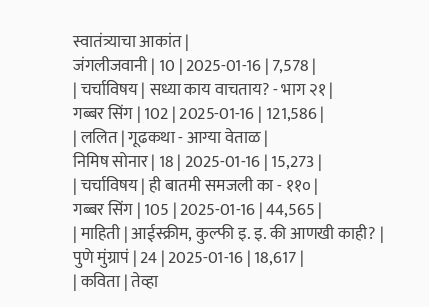स्वातंत्र्याचा आकांत |
जंगलीजवानी | 10 | 2025-01-16 | 7,578 |
| चर्चाविषय | सध्या काय वाचताय? - भाग २१ |
गब्बर सिंग | 102 | 2025-01-16 | 121,586 |
| ललित | गूढकथा - आग्या वेताळ |
निमिष सोनार | 18 | 2025-01-16 | 15,273 |
| चर्चाविषय | ही बातमी समजली का - ११० |
गब्बर सिंग | 105 | 2025-01-16 | 44,565 |
| माहिती | आईस्क्रीम, कुल्फी इ. इ. की आणखी काही? |
पुणे मुंग्रापं | 24 | 2025-01-16 | 18,617 |
| कविता | तेव्हा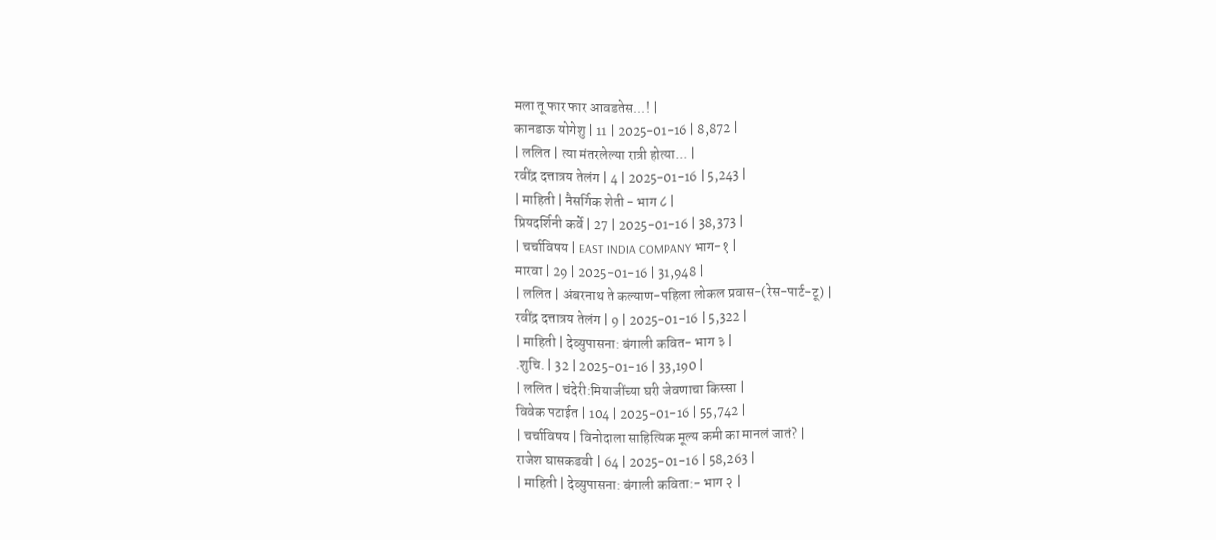मला तू फार फार आवडतेस...! |
कानडाऊ योगेशु | 11 | 2025-01-16 | 8,872 |
| ललित | त्या मंतरलेल्या रात्री होत्या... |
रवींद्र दत्तात्रय तेलंग | 4 | 2025-01-16 | 5,243 |
| माहिती | नैसर्गिक शेती - भाग ८ |
प्रियदर्शिनी कर्वे | 27 | 2025-01-16 | 38,373 |
| चर्चाविषय | EAST INDIA COMPANY भाग-१ |
मारवा | 29 | 2025-01-16 | 31,948 |
| ललित | अंबरनाथ ते कल्याण-पहिला लोकल प्रवास-(रेस-पार्ट-टू) |
रवींद्र दत्तात्रय तेलंग | 9 | 2025-01-16 | 5,322 |
| माहिती | देव्युपासना: बंगाली कवित- भाग ३ |
.शुचि. | 32 | 2025-01-16 | 33,190 |
| ललित | चंदेरी:मियाजींच्या घरी जेवणाचा किस्सा |
विवेक पटाईत | 104 | 2025-01-16 | 55,742 |
| चर्चाविषय | विनोदाला साहित्यिक मूल्य कमी का मानलं जातं? |
राजेश घासकडवी | 64 | 2025-01-16 | 58,263 |
| माहिती | देव्युपासना: बंगाली कविता:- भाग २ |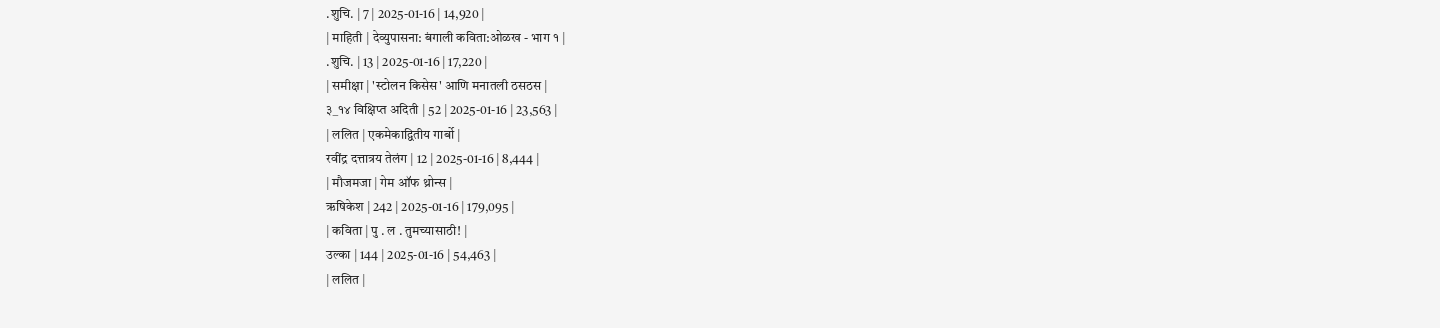.शुचि. | 7 | 2025-01-16 | 14,920 |
| माहिती | देव्युपासना: बंगाली कविता:ओळख - भाग १ |
.शुचि. | 13 | 2025-01-16 | 17,220 |
| समीक्षा | 'स्टोलन किसेस' आणि मनातली ठसठस |
३_१४ विक्षिप्त अदिती | 52 | 2025-01-16 | 23,563 |
| ललित | एकमेकाद्वितीय गार्बो |
रवींद्र दत्तात्रय तेलंग | 12 | 2025-01-16 | 8,444 |
| मौजमजा | गेम ऑफ थ्रोन्स |
ऋषिकेश | 242 | 2025-01-16 | 179,095 |
| कविता | पु . ल . तुमच्यासाठी! |
उल्का | 144 | 2025-01-16 | 54,463 |
| ललित |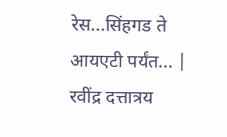रेस...सिंहगड ते आयएटी पर्यंत... |
रवींद्र दत्तात्रय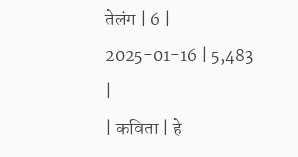तेलंग | 6 | 2025-01-16 | 5,483 |
| कविता | हे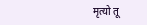मृत्यो तू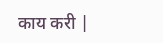काय करी |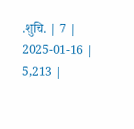.शुचि. | 7 | 2025-01-16 | 5,213 |